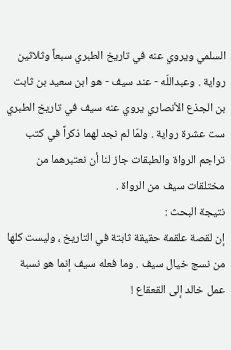السلمي ويروي عنه في تاريخ الطبري سبعاً وثلاثين رواية . وعبداللّه - عند سيف - هو ابن سعيد بن ثابت بن الجذع الأنصاري يروي عنه سيف في تاريخ الطبري ست عشرة رواية . ولمّا لم نجد لهما ذكراً في كتب تراجم الرواة والطبقات جاز لنا أن نعتبرهما من مختلقات سيف من الرواة .
نتيجة البحث :
إن لقصة علقمة حقيقة ثابتة في التاريخ ، وليست كلها من نسج خيال سيف . وما فعله سيف إنما هو نسبة عمل خالد إلى القعقاع !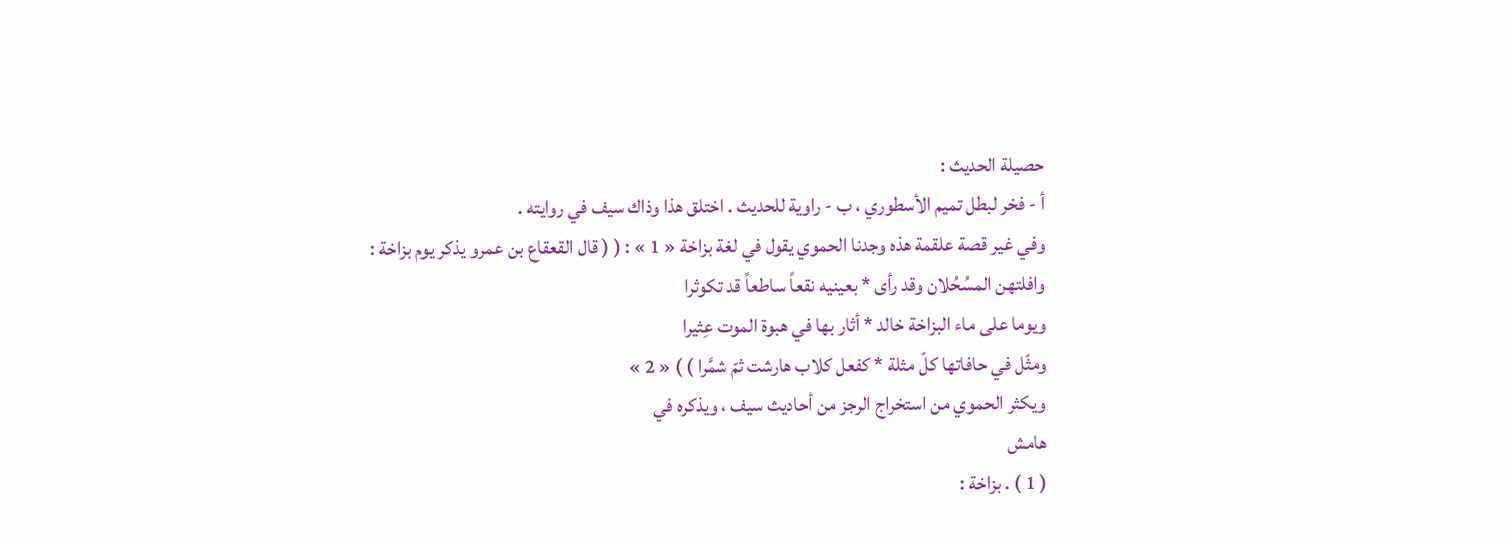حصيلة الحديث :
أ - فخر لبطل تميم الأسطوري ، ب - راوية للحديث . اختلق هذا وذاك سيف في روايته .
وفي غير قصة علقمة هذه وجدنا الحموي يقول في لغة بزاخة « 1 » : ( ( قال القعقاع بن عمرو يذكر يوم بزاخة :
وافلتهن المسُحُلان وقد رأى * بعينيه نقعاً ساطعاً قد تكوثرا
ويوما على ماء البزاخة خالد * أثار بها في هبوة الموت عِثيرا
ومثّل في حافاتها كلّ مثلة * كفعل كلاب هارشت ثمّ شمَّرا ) ) « 2 »
ويكثر الحموي من استخراج الرجز من أحاديث سيف ، ويذكره في
هامش
( 1 ) . بزاخة :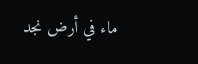ماء في أرض نجد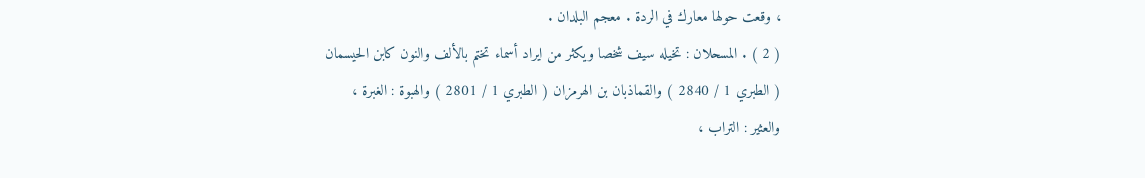، وقعت حولها معارك في الردة . معجم البلدان .
( 2 ) . المسحلان : تخيله سيف شخصا ويكثر من ايراد أسماء تختم بالألف والنون كابن الحيسمان ( الطبري 1 / 2840 ) والقماذبان بن الهرمزان ( الطبري 1 / 2801 ) والهبوة : الغبرة ، والعثير : التراب ،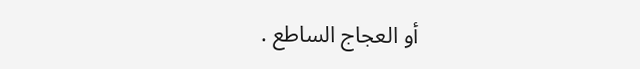أو العجاج الساطع .